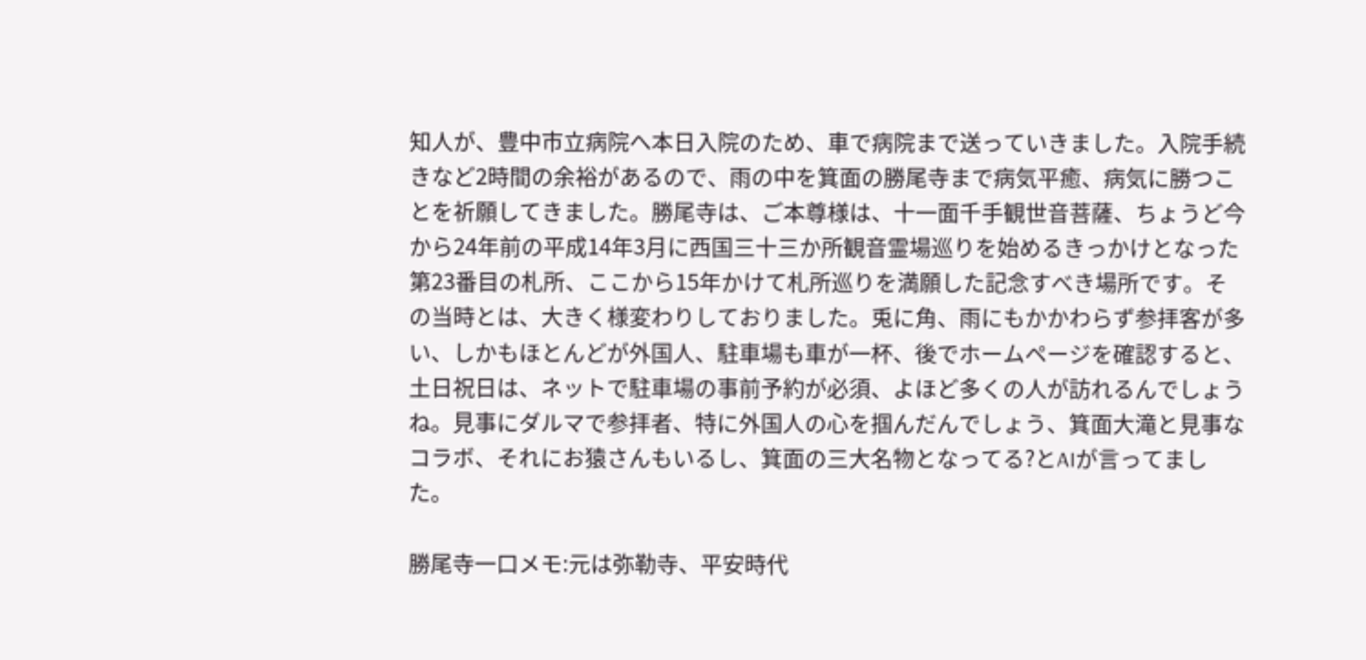知人が、豊中市立病院へ本日入院のため、車で病院まで送っていきました。入院手続きなど2時間の余裕があるので、雨の中を箕面の勝尾寺まで病気平癒、病気に勝つことを祈願してきました。勝尾寺は、ご本尊様は、十一面千手観世音菩薩、ちょうど今から24年前の平成14年3月に西国三十三か所観音霊場巡りを始めるきっかけとなった第23番目の札所、ここから15年かけて札所巡りを満願した記念すべき場所です。その当時とは、大きく様変わりしておりました。兎に角、雨にもかかわらず参拝客が多い、しかもほとんどが外国人、駐車場も車が一杯、後でホームページを確認すると、土日祝日は、ネットで駐車場の事前予約が必須、よほど多くの人が訪れるんでしょうね。見事にダルマで参拝者、特に外国人の心を掴んだんでしょう、箕面大滝と見事なコラボ、それにお猿さんもいるし、箕面の三大名物となってる?とAIが言ってました。

勝尾寺一口メモ:元は弥勒寺、平安時代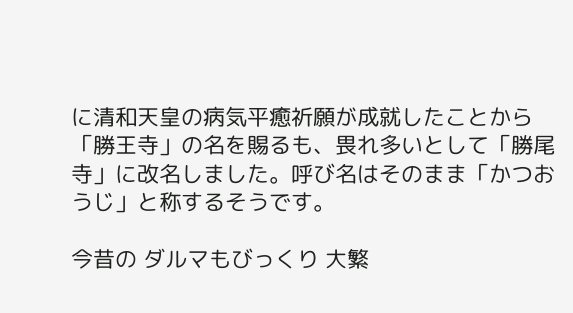に清和天皇の病気平癒祈願が成就したことから「勝王寺」の名を賜るも、畏れ多いとして「勝尾寺」に改名しました。呼び名はそのまま「かつおうじ」と称するそうです。

今昔の ダルマもびっくり 大繁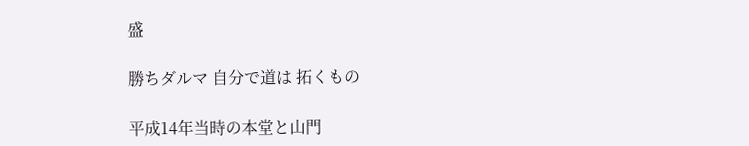盛

勝ちダルマ 自分で道は 拓くもの

平成14年当時の本堂と山門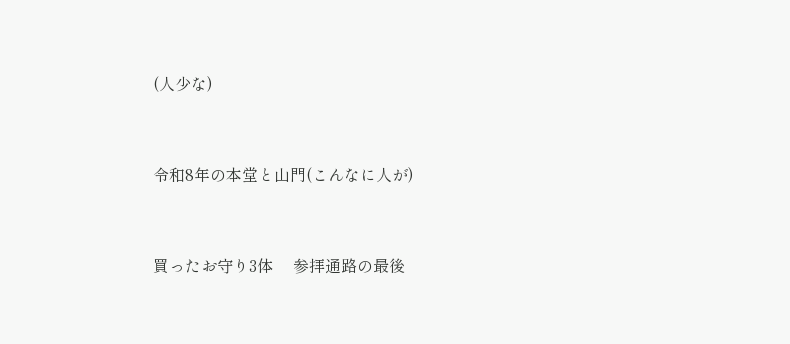(人少な)



令和8年の本堂と山門(こんなに人が)



買ったお守り3体     参拝通路の最後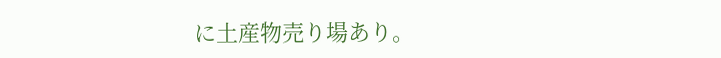に土産物売り場あり。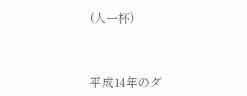(人一杯)



平成14年のダ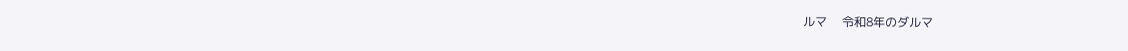ルマ     令和8年のダルマ